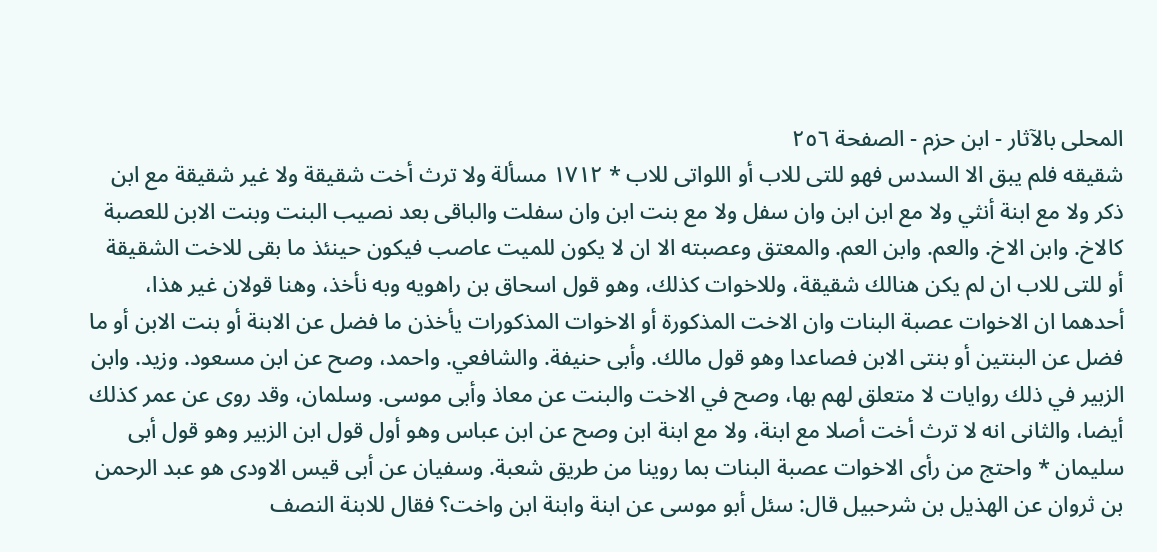المحلى بالآثار - ابن حزم - الصفحة ٢٥٦
شقيقه فلم يبق الا السدس فهو للتى للاب أو اللواتى للاب * ١٧١٢ مسألة ولا ترث أخت شقيقة ولا غير شقيقة مع ابن ذكر ولا مع ابنة أنثي ولا مع ابن ابن وان سفل ولا مع بنت ابن وان سفلت والباقى بعد نصيب البنت وبنت الابن للعصبة كالاخ. وابن الاخ. والعم. وابن العم. والمعتق وعصبته الا ان لا يكون للميت عاصب فيكون حينئذ ما بقى للاخت الشقيقة أو للتى للاب ان لم يكن هنالك شقيقة، وللاخوات كذلك، وهو قول اسحاق بن راهويه وبه نأخذ، وهنا قولان غير هذا، أحدهما ان الاخوات عصبة البنات وان الاخت المذكورة أو الاخوات المذكورات يأخذن ما فضل عن الابنة أو بنت الابن أو ما فضل عن البنتين أو بنتى الابن فصاعدا وهو قول مالك. وأبى حنيفة. والشافعي. واحمد، وصح عن ابن مسعود. وزيد. وابن الزبير في ذلك روايات لا متعلق لهم بها، وصح في الاخت والبنت عن معاذ وأبى موسى. وسلمان، وقد روى عن عمر كذلك أيضا، والثانى انه لا ترث أخت أصلا مع ابنة، ولا مع ابنة ابن وصح عن ابن عباس وهو أول قول ابن الزبير وهو قول أبى سليمان * واحتج من رأى الاخوات عصبة البنات بما روينا من طريق شعبة. وسفيان عن أبى قيس الاودى هو عبد الرحمن بن ثروان عن الهذيل بن شرحبيل قال: سئل أبو موسى عن ابنة وابنة ابن واخت؟ فقال للابنة النصف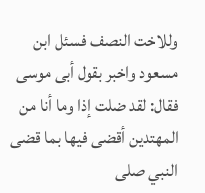وللاخت النصف فسئل ابن مسعود واخبر بقول أبى موسى فقال: لقد ضلت إذا وما أنا من المهتدين أقضى فيها بما قضى النبي صلى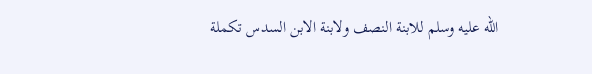الله عليه وسلم للابنة النصف ولابنة الابن السدس تكملة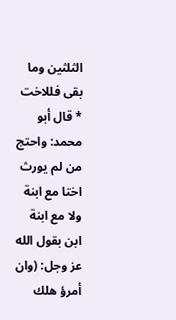الثلثين وما بقى فللاخت * قال أبو محمد: واحتج من لم يورث اختا مع ابنة ولا مع ابنة ابن بقول الله عز وجل: (وان أمرؤ هلك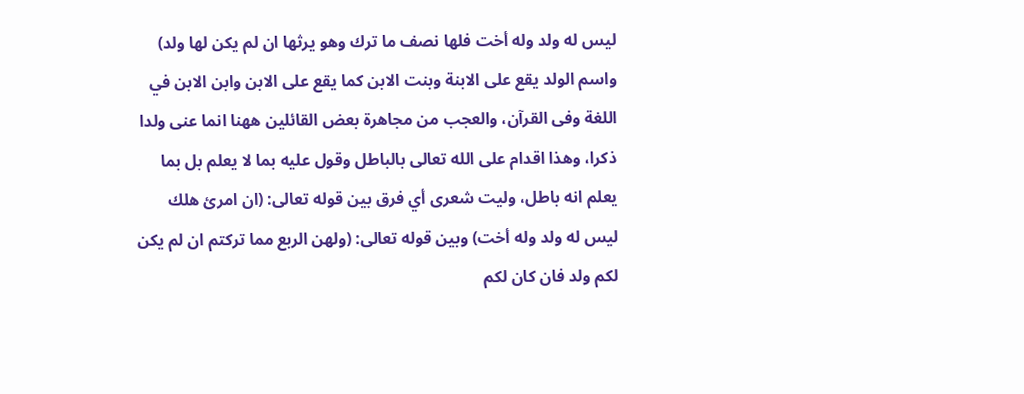ليس له ولد وله أخت فلها نصف ما ترك وهو يرثها ان لم يكن لها ولد) واسم الولد يقع على الابنة وبنت الابن كما يقع على الابن وابن الابن في اللغة وفى القرآن، والعجب من مجاهرة بعض القائلين ههنا انما عنى ولدا ذكرا، وهذا اقدام على الله تعالى بالباطل وقول عليه بما لا يعلم بل بما يعلم انه باطل، وليت شعرى أي فرق بين قوله تعالى: (ان امرئ هلك ليس له ولد وله أخت) وبين قوله تعالى: (ولهن الربع مما تركتم ان لم يكن لكم ولد فان كان لكم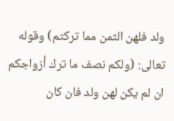ولد فلهن الثمن مما تركتم) وقوله تعالى: (ولكم نصف ما ترك أزواجكم ان لم يكن لهن ولد فان كان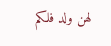لهن ولد فلكم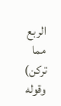الربع مما تركن) وقوله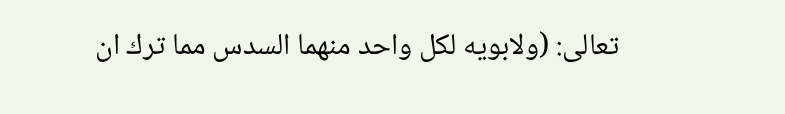تعالى: (ولابويه لكل واحد منهما السدس مما ترك ان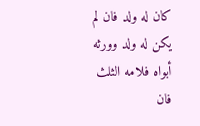كان له ولد فان لم يكن له ولد وورثه أبواه فلامه الثلث فان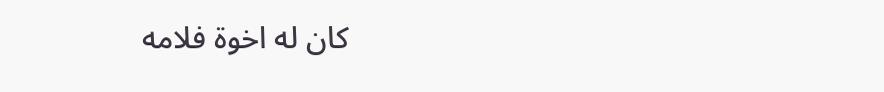كان له اخوة فلامه